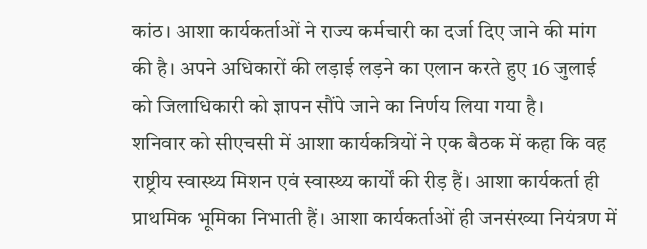कांठ। आशा कार्यकर्ताओं ने राज्य कर्मचारी का दर्जा दिए जाने की मांग की है। अपने अधिकारों की लड़ाई लड़ने का एलान करते हुए 16 जुलाई को जिलाधिकारी को ज्ञापन सौंपे जाने का निर्णय लिया गया है।
शनिवार को सीएचसी में आशा कार्यकत्रियों ने एक बैठक में कहा कि वह राष्ट्रीय स्वास्थ्य मिशन एवं स्वास्थ्य कार्यों की रीड़ हैं। आशा कार्यकर्ता ही प्राथमिक भूमिका निभाती हैं। आशा कार्यकर्ताओं ही जनसंख्या नियंत्रण में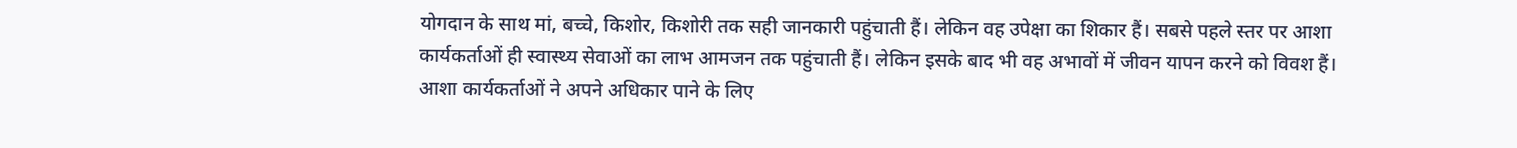योगदान के साथ मां, बच्चे, किशोर, किशोरी तक सही जानकारी पहुंचाती हैं। लेकिन वह उपेक्षा का शिकार हैं। सबसे पहले स्तर पर आशा कार्यकर्ताओं ही स्वास्थ्य सेवाओं का लाभ आमजन तक पहुंचाती हैं। लेकिन इसके बाद भी वह अभावों में जीवन यापन करने को विवश हैं। आशा कार्यकर्ताओं ने अपने अधिकार पाने के लिए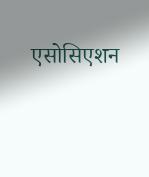एसोसिएशन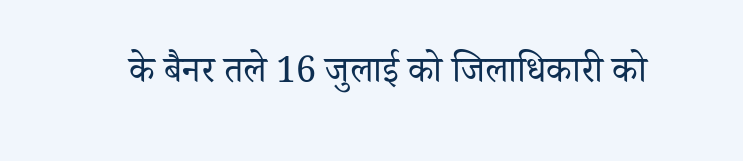के बैनर तले 16 जुलाई को जिलाधिकारी को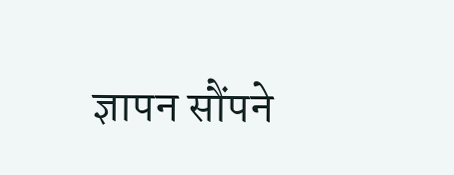ज्ञापन सौंपने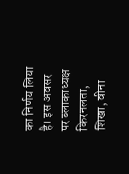का निर्णय लिया है। इस अवसर पर ब्लाकाध्यक्ष किरनलता, शिखा, वीना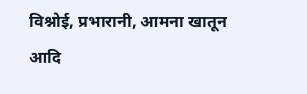विश्नोई, प्रभारानी, आमना खातून आदि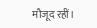मौजूद रहीं।